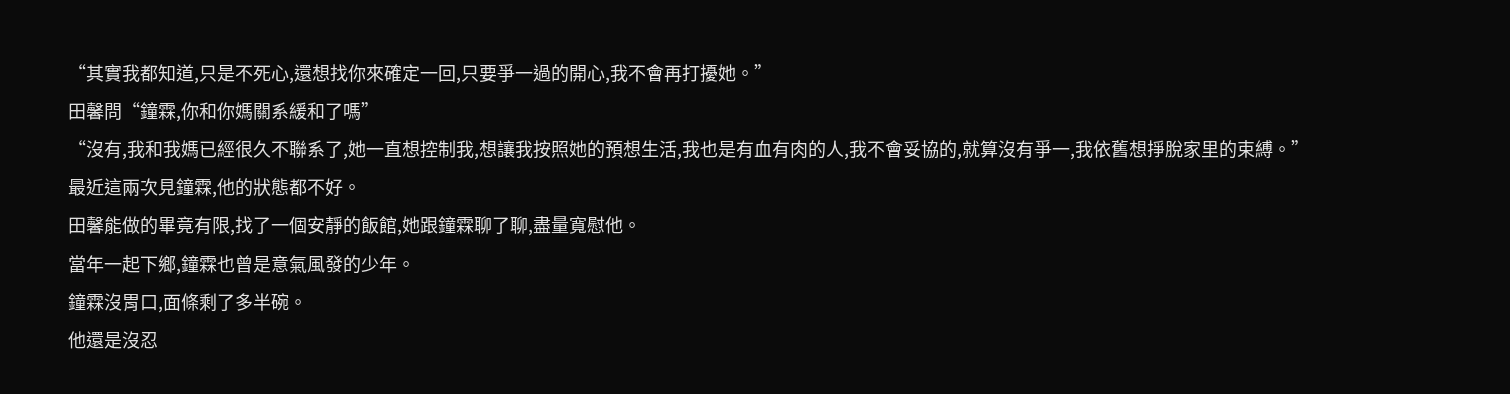“其實我都知道,只是不死心,還想找你來確定一回,只要爭一過的開心,我不會再打擾她。”
田馨問“鐘霖,你和你媽關系緩和了嗎”
“沒有,我和我媽已經很久不聯系了,她一直想控制我,想讓我按照她的預想生活,我也是有血有肉的人,我不會妥協的,就算沒有爭一,我依舊想掙脫家里的束縛。”
最近這兩次見鐘霖,他的狀態都不好。
田馨能做的畢竟有限,找了一個安靜的飯館,她跟鐘霖聊了聊,盡量寬慰他。
當年一起下鄉,鐘霖也曾是意氣風發的少年。
鐘霖沒胃口,面條剩了多半碗。
他還是沒忍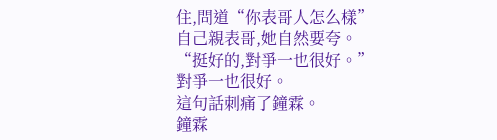住,問道“你表哥人怎么樣”
自己親表哥,她自然要夸。
“挺好的,對爭一也很好。”
對爭一也很好。
這句話刺痛了鐘霖。
鐘霖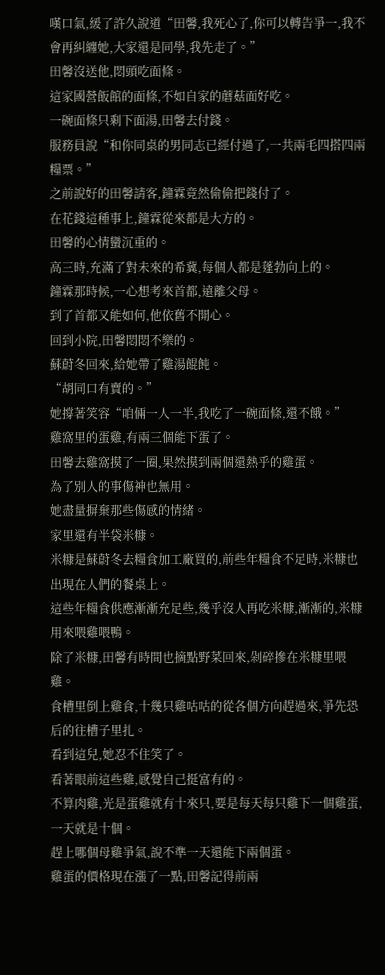嘆口氣,緩了許久說道“田馨,我死心了,你可以轉告爭一,我不會再糾纏她,大家還是同學,我先走了。”
田馨沒送他,悶頭吃面條。
這家國營飯館的面條,不如自家的蘑菇面好吃。
一碗面條只剩下面湯,田馨去付錢。
服務員說“和你同桌的男同志已經付過了,一共兩毛四搭四兩糧票。”
之前說好的田馨請客,鐘霖竟然偷偷把錢付了。
在花錢這種事上,鐘霖從來都是大方的。
田馨的心情蠻沉重的。
高三時,充滿了對未來的希冀,每個人都是蓬勃向上的。
鐘霖那時候,一心想考來首都,遠離父母。
到了首都又能如何,他依舊不開心。
回到小院,田馨悶悶不樂的。
蘇蔚冬回來,給她帶了雞湯餛飩。
“胡同口有賣的。”
她撐著笑容“咱倆一人一半,我吃了一碗面條,還不餓。”
雞窩里的蛋雞,有兩三個能下蛋了。
田馨去雞窩摸了一圈,果然摸到兩個還熱乎的雞蛋。
為了別人的事傷神也無用。
她盡量摒棄那些傷感的情緒。
家里還有半袋米糠。
米糠是蘇蔚冬去糧食加工廠買的,前些年糧食不足時,米糠也出現在人們的餐桌上。
這些年糧食供應漸漸充足些,幾乎沒人再吃米糠,漸漸的,米糠用來喂雞喂鴨。
除了米糠,田馨有時間也摘點野菜回來,剁碎摻在米糠里喂雞。
食槽里倒上雞食,十幾只雞咕咕的從各個方向趕過來,爭先恐后的往槽子里扎。
看到這兒,她忍不住笑了。
看著眼前這些雞,感覺自己挺富有的。
不算肉雞,光是蛋雞就有十來只,要是每天每只雞下一個雞蛋,一天就是十個。
趕上哪個母雞爭氣,說不準一天還能下兩個蛋。
雞蛋的價格現在漲了一點,田馨記得前兩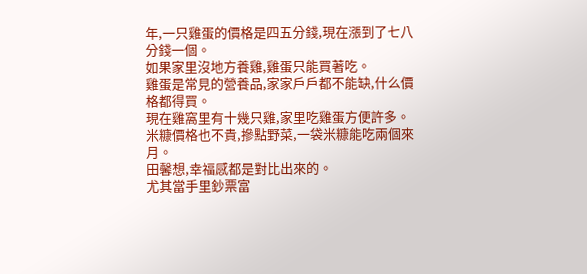年,一只雞蛋的價格是四五分錢,現在漲到了七八分錢一個。
如果家里沒地方養雞,雞蛋只能買著吃。
雞蛋是常見的營養品,家家戶戶都不能缺,什么價格都得買。
現在雞窩里有十幾只雞,家里吃雞蛋方便許多。
米糠價格也不貴,摻點野菜,一袋米糠能吃兩個來月。
田馨想,幸福感都是對比出來的。
尤其當手里鈔票富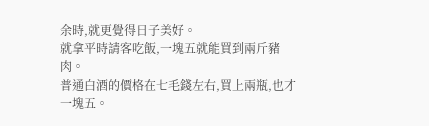余時,就更覺得日子美好。
就拿平時請客吃飯,一塊五就能買到兩斤豬肉。
普通白酒的價格在七毛錢左右,買上兩瓶,也才一塊五。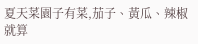夏天菜園子有菜,茄子、黃瓜、辣椒
就算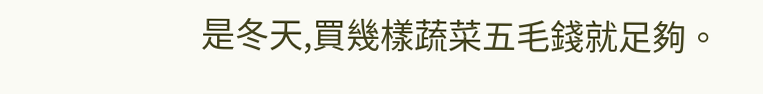是冬天,買幾樣蔬菜五毛錢就足夠。